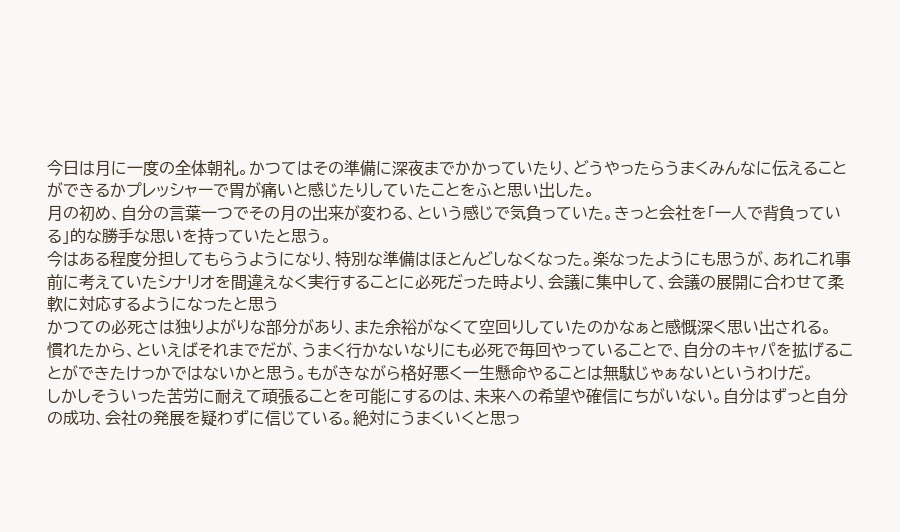今日は月に一度の全体朝礼。かつてはその準備に深夜までかかっていたり、どうやったらうまくみんなに伝えることができるかプレッシャーで胃が痛いと感じたりしていたことをふと思い出した。
月の初め、自分の言葉一つでその月の出来が変わる、という感じで気負っていた。きっと会社を「一人で背負っている」的な勝手な思いを持っていたと思う。
今はある程度分担してもらうようになり、特別な準備はほとんどしなくなった。楽なったようにも思うが、あれこれ事前に考えていたシナリオを間違えなく実行することに必死だった時より、会議に集中して、会議の展開に合わせて柔軟に対応するようになったと思う
かつての必死さは独りよがりな部分があり、また余裕がなくて空回りしていたのかなぁと感慨深く思い出される。
慣れたから、といえばそれまでだが、うまく行かないなりにも必死で毎回やっていることで、自分のキャパを拡げることができたけっかではないかと思う。もがきながら格好悪く一生懸命やることは無駄じゃぁないというわけだ。
しかしそういった苦労に耐えて頑張ることを可能にするのは、未来への希望や確信にちがいない。自分はずっと自分の成功、会社の発展を疑わずに信じている。絶対にうまくいくと思っ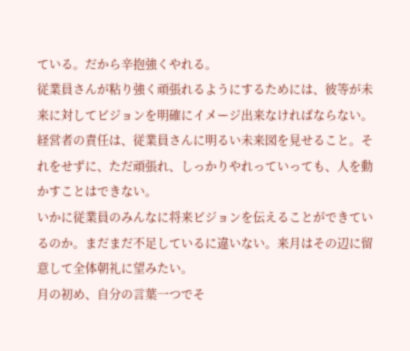ている。だから辛抱強くやれる。
従業員さんが粘り強く頑張れるようにするためには、彼等が未来に対してビジョンを明確にイメージ出来なければならない。経営者の責任は、従業員さんに明るい未来図を見せること。それをせずに、ただ頑張れ、しっかりやれっていっても、人を動かすことはできない。
いかに従業員のみんなに将来ビジョンを伝えることができているのか。まだまだ不足しているに違いない。来月はその辺に留意して全体朝礼に望みたい。
月の初め、自分の言葉一つでそ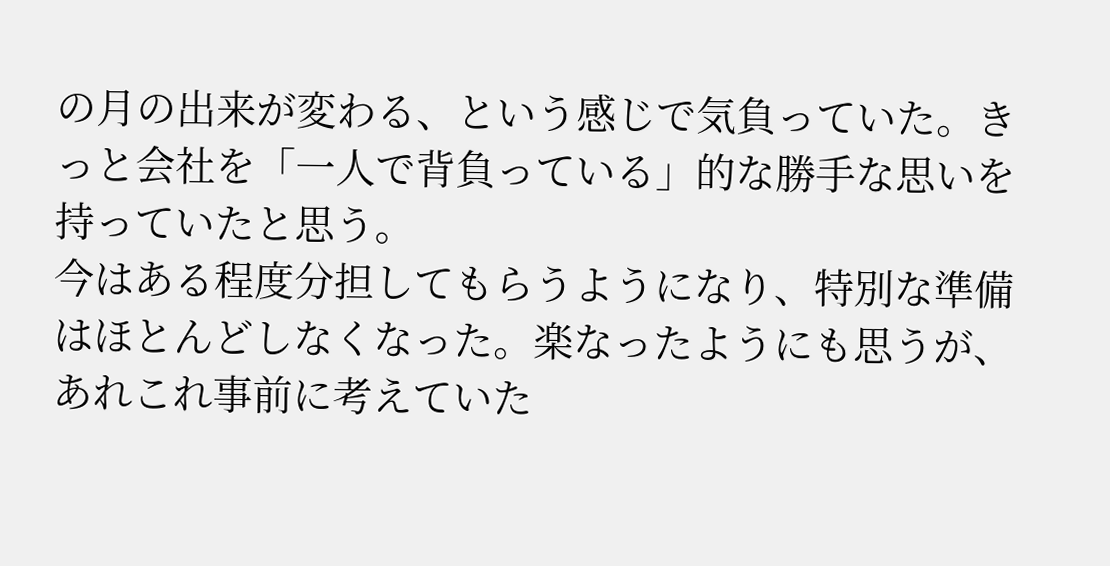の月の出来が変わる、という感じで気負っていた。きっと会社を「一人で背負っている」的な勝手な思いを持っていたと思う。
今はある程度分担してもらうようになり、特別な準備はほとんどしなくなった。楽なったようにも思うが、あれこれ事前に考えていた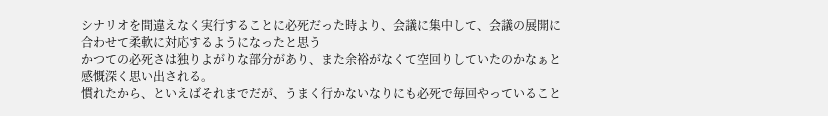シナリオを間違えなく実行することに必死だった時より、会議に集中して、会議の展開に合わせて柔軟に対応するようになったと思う
かつての必死さは独りよがりな部分があり、また余裕がなくて空回りしていたのかなぁと感慨深く思い出される。
慣れたから、といえばそれまでだが、うまく行かないなりにも必死で毎回やっていること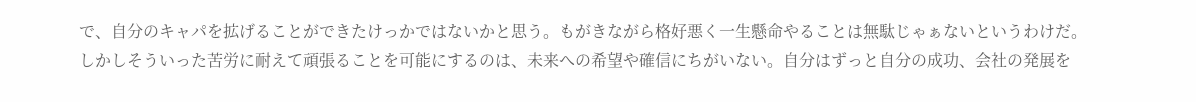で、自分のキャパを拡げることができたけっかではないかと思う。もがきながら格好悪く一生懸命やることは無駄じゃぁないというわけだ。
しかしそういった苦労に耐えて頑張ることを可能にするのは、未来への希望や確信にちがいない。自分はずっと自分の成功、会社の発展を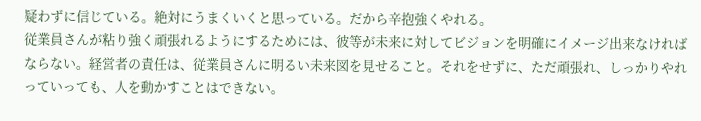疑わずに信じている。絶対にうまくいくと思っている。だから辛抱強くやれる。
従業員さんが粘り強く頑張れるようにするためには、彼等が未来に対してビジョンを明確にイメージ出来なければならない。経営者の責任は、従業員さんに明るい未来図を見せること。それをせずに、ただ頑張れ、しっかりやれっていっても、人を動かすことはできない。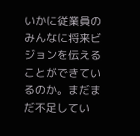いかに従業員のみんなに将来ビジョンを伝えることができているのか。まだまだ不足してい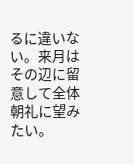るに違いない。来月はその辺に留意して全体朝礼に望みたい。